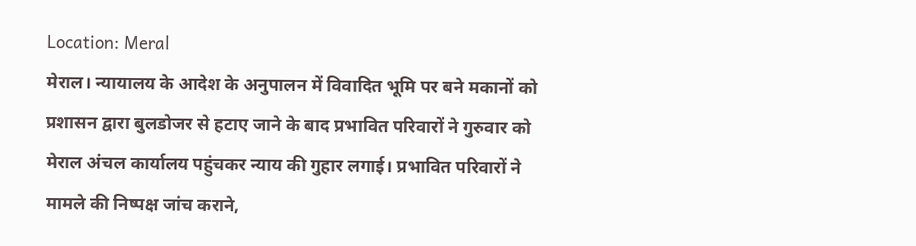Location: Meral
मेराल। न्यायालय के आदेश के अनुपालन में विवादित भूमि पर बने मकानों को प्रशासन द्वारा बुलडोजर से हटाए जाने के बाद प्रभावित परिवारों ने गुरुवार को मेराल अंचल कार्यालय पहुंचकर न्याय की गुहार लगाई। प्रभावित परिवारों ने मामले की निष्पक्ष जांच कराने,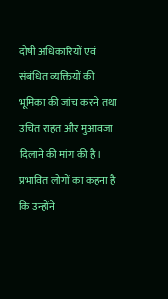दोषी अधिकारियों एवं संबंधित व्यक्तियों की भूमिका की जांच करने तथा उचित राहत और मुआवजा दिलाने की मांग की है।
प्रभावित लोगों का कहना है कि उन्होंने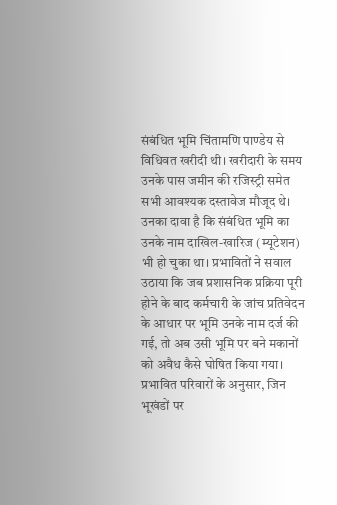संबंधित भूमि चिंतामणि पाण्डेय से विधिवत खरीदी थी। खरीदारी के समय उनके पास जमीन की रजिस्ट्री समेत सभी आवश्यक दस्तावेज मौजूद थे। उनका दावा है कि संबंधित भूमि का उनके नाम दाखिल-खारिज (म्यूटेशन) भी हो चुका था। प्रभावितों ने सवाल उठाया कि जब प्रशासनिक प्रक्रिया पूरी होने के बाद कर्मचारी के जांच प्रतिवेदन के आधार पर भूमि उनके नाम दर्ज की गई, तो अब उसी भूमि पर बने मकानों को अवैध कैसे घोषित किया गया।
प्रभावित परिवारों के अनुसार, जिन भूखंडों पर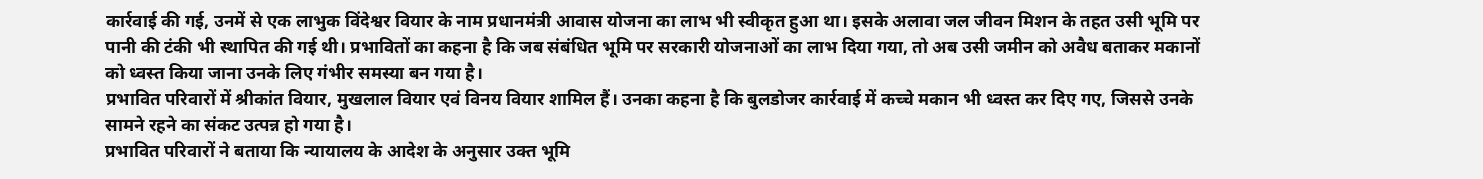कार्रवाई की गई, उनमें से एक लाभुक विंदेश्वर वियार के नाम प्रधानमंत्री आवास योजना का लाभ भी स्वीकृत हुआ था। इसके अलावा जल जीवन मिशन के तहत उसी भूमि पर पानी की टंकी भी स्थापित की गई थी। प्रभावितों का कहना है कि जब संबंधित भूमि पर सरकारी योजनाओं का लाभ दिया गया, तो अब उसी जमीन को अवैध बताकर मकानों को ध्वस्त किया जाना उनके लिए गंभीर समस्या बन गया है।
प्रभावित परिवारों में श्रीकांत वियार, मुखलाल वियार एवं विनय वियार शामिल हैं। उनका कहना है कि बुलडोजर कार्रवाई में कच्चे मकान भी ध्वस्त कर दिए गए, जिससे उनके सामने रहने का संकट उत्पन्न हो गया है।
प्रभावित परिवारों ने बताया कि न्यायालय के आदेश के अनुसार उक्त भूमि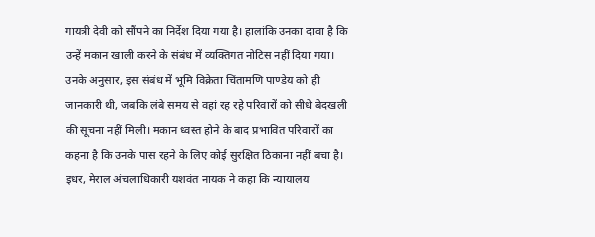गायत्री देवी को सौंपने का निर्देश दिया गया है। हालांकि उनका दावा है कि उन्हें मकान खाली करने के संबंध में व्यक्तिगत नोटिस नहीं दिया गया। उनके अनुसार, इस संबंध में भूमि विक्रेता चिंतामणि पाण्डेय को ही जानकारी थी, जबकि लंबे समय से वहां रह रहे परिवारों को सीधे बेदखली की सूचना नहीं मिली। मकान ध्वस्त होने के बाद प्रभावित परिवारों का कहना है कि उनके पास रहने के लिए कोई सुरक्षित ठिकाना नहीं बचा है।
इधर, मेराल अंचलाधिकारी यशवंत नायक ने कहा कि न्यायालय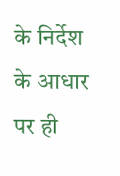के निर्देश के आधार पर ही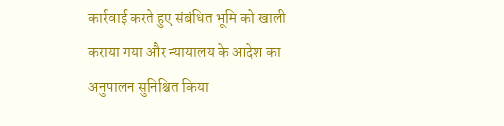कार्रवाई करते हुए संबंधित भूमि को खाली कराया गया और न्यायालय के आदेश का अनुपालन सुनिश्चित किया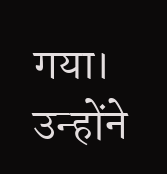गया। उन्होंने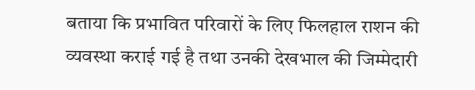बताया कि प्रभावित परिवारों के लिए फिलहाल राशन की व्यवस्था कराई गई है तथा उनकी देखभाल की जिम्मेदारी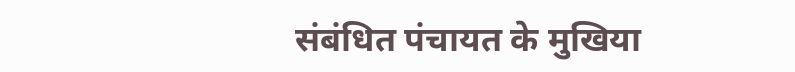संबंधित पंचायत के मुखिया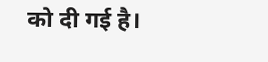को दी गई है।